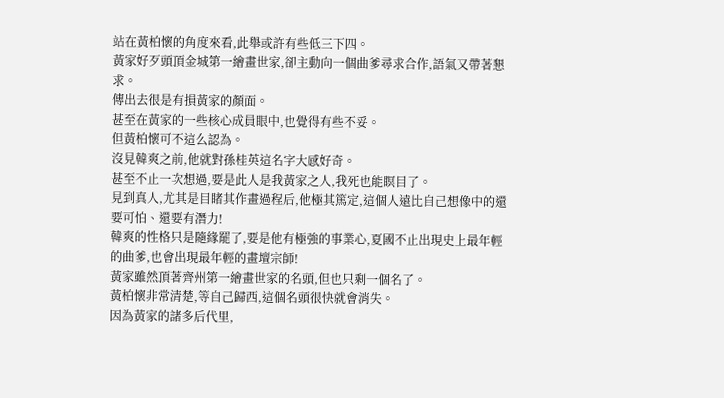站在黃柏懷的角度來看,此舉或許有些低三下四。
黃家好歹頭頂金城第一繪畫世家,卻主動向一個曲爹尋求合作,語氣又帶著懇求。
傳出去很是有損黃家的顏面。
甚至在黃家的一些核心成員眼中,也覺得有些不妥。
但黃柏懷可不這么認為。
沒見韓爽之前,他就對孫桂英這名字大感好奇。
甚至不止一次想過,要是此人是我黃家之人,我死也能瞑目了。
見到真人,尤其是目睹其作畫過程后,他極其篤定,這個人遠比自己想像中的還要可怕、還要有潛力!
韓爽的性格只是隨緣罷了,要是他有極強的事業心,夏國不止出現史上最年輕的曲爹,也會出現最年輕的畫壇宗師!
黃家雖然頂著齊州第一繪畫世家的名頭,但也只剩一個名了。
黃柏懷非常清楚,等自己歸西,這個名頭很快就會消失。
因為黃家的諸多后代里,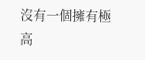沒有一個擁有極高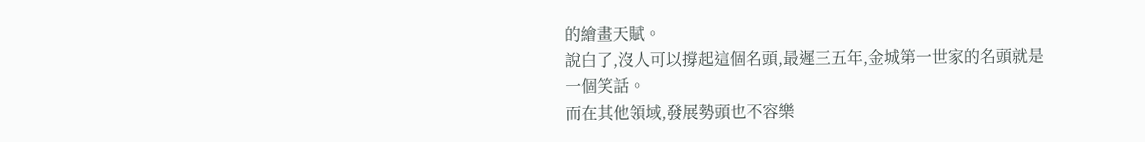的繪畫天賦。
說白了,沒人可以撐起這個名頭,最遲三五年,金城第一世家的名頭就是一個笑話。
而在其他領域,發展勢頭也不容樂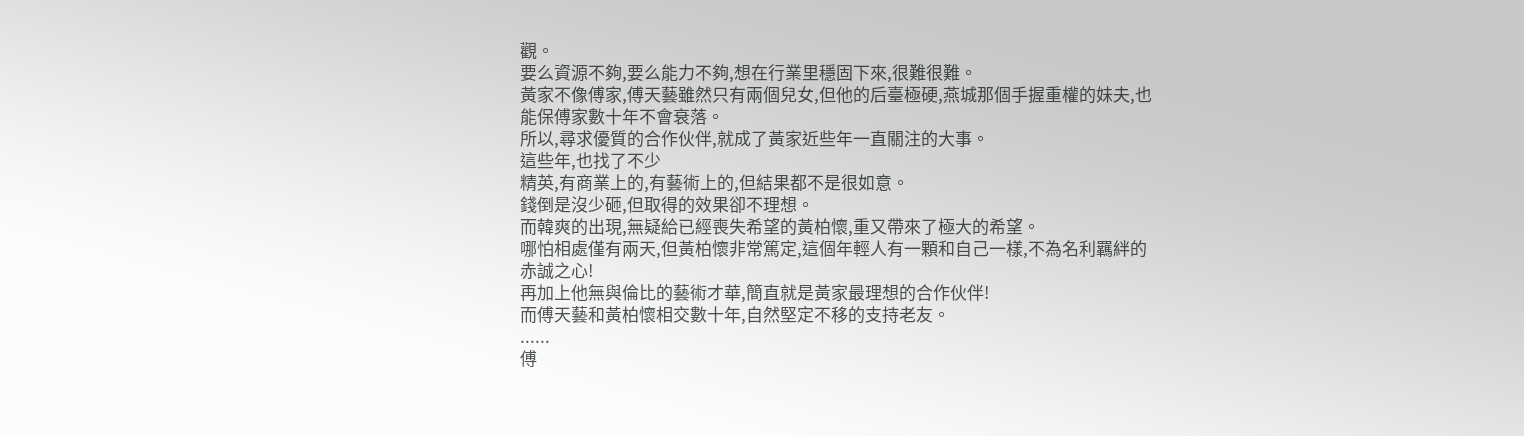觀。
要么資源不夠,要么能力不夠,想在行業里穩固下來,很難很難。
黃家不像傅家,傅天藝雖然只有兩個兒女,但他的后臺極硬,燕城那個手握重權的妹夫,也能保傅家數十年不會衰落。
所以,尋求優質的合作伙伴,就成了黃家近些年一直關注的大事。
這些年,也找了不少
精英,有商業上的,有藝術上的,但結果都不是很如意。
錢倒是沒少砸,但取得的效果卻不理想。
而韓爽的出現,無疑給已經喪失希望的黃柏懷,重又帶來了極大的希望。
哪怕相處僅有兩天,但黃柏懷非常篤定,這個年輕人有一顆和自己一樣,不為名利羈絆的赤誠之心!
再加上他無與倫比的藝術才華,簡直就是黃家最理想的合作伙伴!
而傅天藝和黃柏懷相交數十年,自然堅定不移的支持老友。
......
傅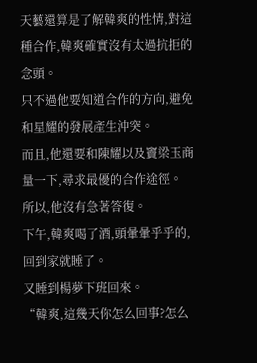天藝還算是了解韓爽的性情,對這種合作,韓爽確實沒有太過抗拒的念頭。
只不過他要知道合作的方向,避免和星耀的發展產生沖突。
而且,他還要和陳耀以及竇梁玉商量一下,尋求最優的合作途徑。
所以,他沒有急著答復。
下午,韓爽喝了酒,頭暈暈乎乎的,回到家就睡了。
又睡到楊夢下班回來。
“韓爽,這幾天你怎么回事?怎么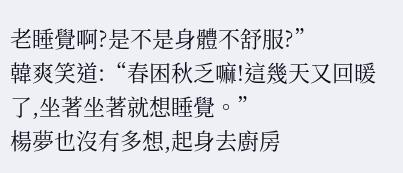老睡覺啊?是不是身體不舒服?”
韓爽笑道:“春困秋乏嘛!這幾天又回暖了,坐著坐著就想睡覺。”
楊夢也沒有多想,起身去廚房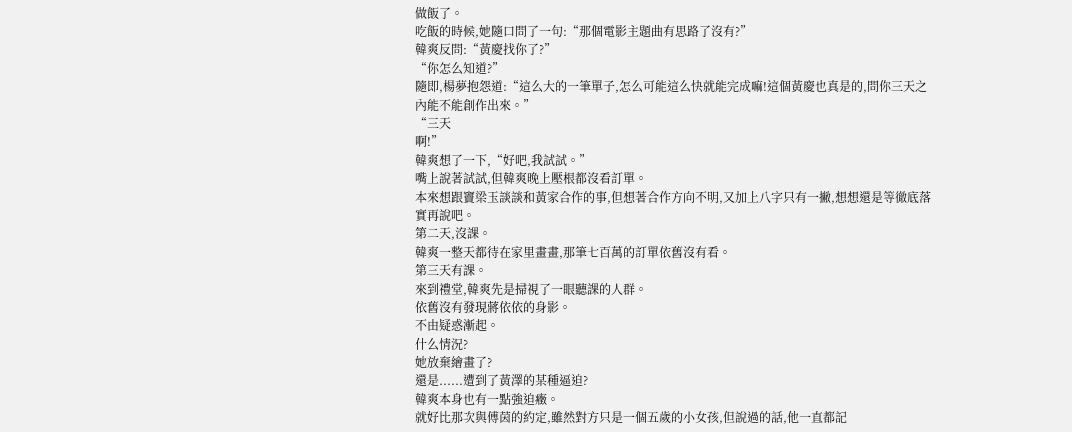做飯了。
吃飯的時候,她隨口問了一句:“那個電影主題曲有思路了沒有?”
韓爽反問:“黃慶找你了?”
“你怎么知道?”
隨即,楊夢抱怨道:“這么大的一筆單子,怎么可能這么快就能完成嘛!這個黃慶也真是的,問你三天之內能不能創作出來。”
“三天
啊!”
韓爽想了一下,“好吧,我試試。”
嘴上說著試試,但韓爽晚上壓根都沒看訂單。
本來想跟竇梁玉談談和黃家合作的事,但想著合作方向不明,又加上八字只有一撇,想想還是等徹底落實再說吧。
第二天,沒課。
韓爽一整天都待在家里畫畫,那筆七百萬的訂單依舊沒有看。
第三天有課。
來到禮堂,韓爽先是掃視了一眼聽課的人群。
依舊沒有發現蔣依依的身影。
不由疑惑漸起。
什么情況?
她放棄繪畫了?
還是......遭到了黃澤的某種逼迫?
韓爽本身也有一點強迫癥。
就好比那次與傅茵的約定,雖然對方只是一個五歲的小女孩,但說過的話,他一直都記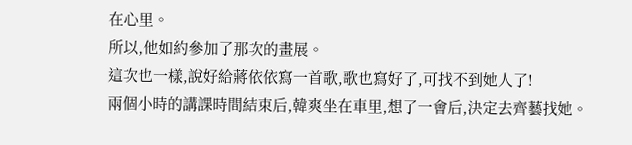在心里。
所以,他如約參加了那次的畫展。
這次也一樣,說好給蔣依依寫一首歌,歌也寫好了,可找不到她人了!
兩個小時的講課時間結束后,韓爽坐在車里,想了一會后,決定去齊藝找她。